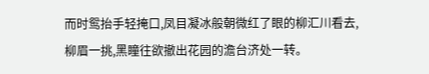而时鸳抬手轻掩口,凤目凝冰般朝微红了眼的柳汇川看去,柳眉一挑,黑瞳往欲撤出花园的澹台济处一转。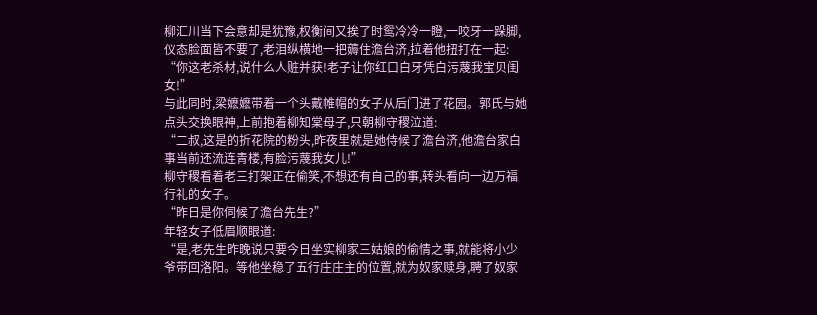柳汇川当下会意却是犹豫,权衡间又挨了时鸳冷冷一瞪,一咬牙一跺脚,仪态脸面皆不要了,老泪纵横地一把薅住澹台济,拉着他扭打在一起:
“你这老杀材,说什么人赃并获!老子让你红口白牙凭白污蔑我宝贝闺女!”
与此同时,梁嬷嬷带着一个头戴帷帽的女子从后门进了花园。郭氏与她点头交换眼神,上前抱着柳知棠母子,只朝柳守稷泣道:
“二叔,这是的折花院的粉头,昨夜里就是她侍候了澹台济,他澹台家白事当前还流连青楼,有脸污蔑我女儿!”
柳守稷看着老三打架正在偷笑,不想还有自己的事,转头看向一边万福行礼的女子。
“昨日是你伺候了澹台先生?”
年轻女子低眉顺眼道:
“是,老先生昨晚说只要今日坐实柳家三姑娘的偷情之事,就能将小少爷带回洛阳。等他坐稳了五行庄庄主的位置,就为奴家赎身,聘了奴家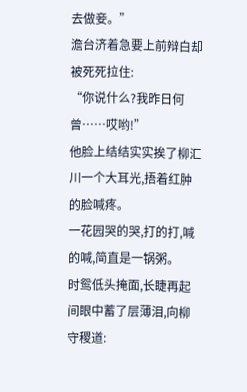去做妾。”
澹台济着急要上前辩白却被死死拉住:
“你说什么?我昨日何曾……哎哟!”
他脸上结结实实挨了柳汇川一个大耳光,捂着红肿的脸喊疼。
一花园哭的哭,打的打,喊的喊,简直是一锅粥。
时鸳低头掩面,长睫再起间眼中蓄了层薄泪,向柳守稷道: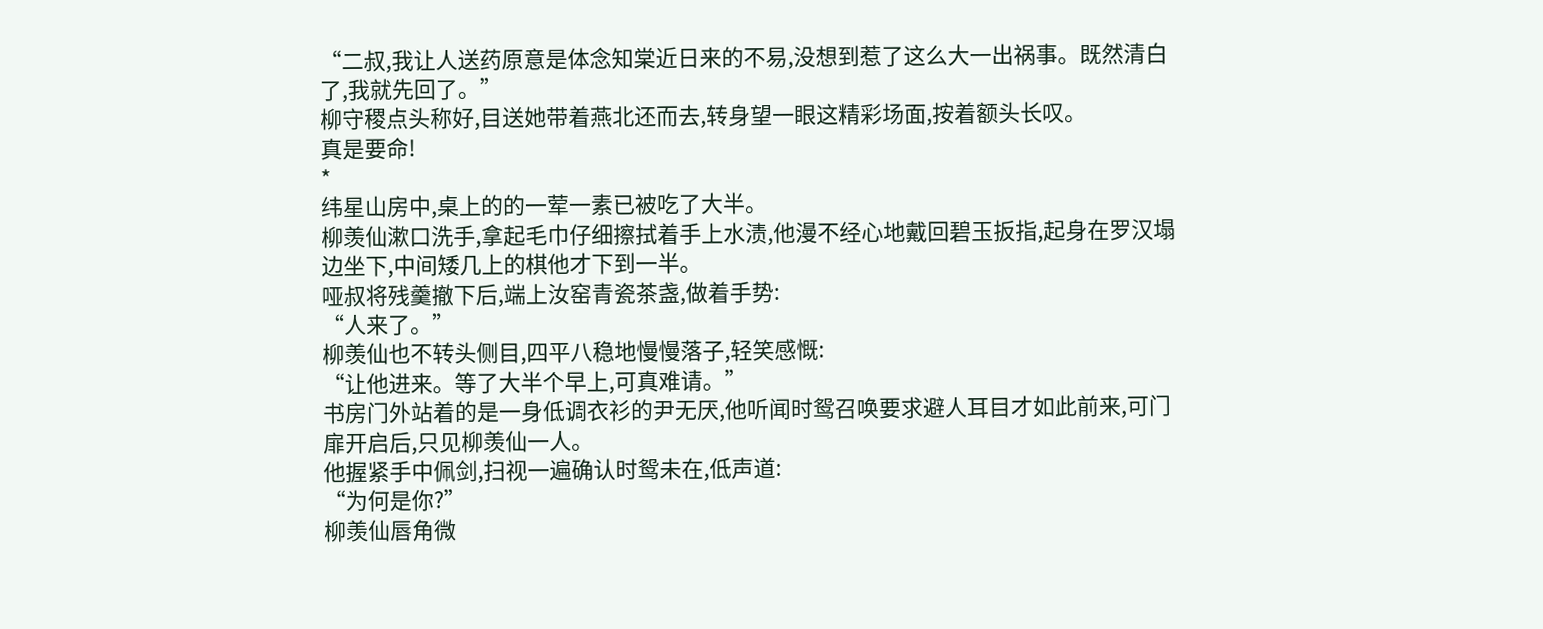“二叔,我让人送药原意是体念知棠近日来的不易,没想到惹了这么大一出祸事。既然清白了,我就先回了。”
柳守稷点头称好,目送她带着燕北还而去,转身望一眼这精彩场面,按着额头长叹。
真是要命!
*
纬星山房中,桌上的的一荤一素已被吃了大半。
柳羡仙漱口洗手,拿起毛巾仔细擦拭着手上水渍,他漫不经心地戴回碧玉扳指,起身在罗汉塌边坐下,中间矮几上的棋他才下到一半。
哑叔将残羹撤下后,端上汝窑青瓷茶盏,做着手势:
“人来了。”
柳羡仙也不转头侧目,四平八稳地慢慢落子,轻笑感慨:
“让他进来。等了大半个早上,可真难请。”
书房门外站着的是一身低调衣衫的尹无厌,他听闻时鸳召唤要求避人耳目才如此前来,可门扉开启后,只见柳羡仙一人。
他握紧手中佩剑,扫视一遍确认时鸳未在,低声道:
“为何是你?”
柳羡仙唇角微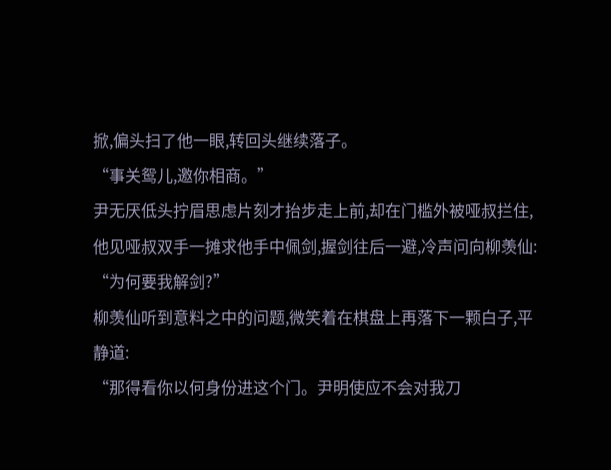掀,偏头扫了他一眼,转回头继续落子。
“事关鸳儿,邀你相商。”
尹无厌低头拧眉思虑片刻才抬步走上前,却在门槛外被哑叔拦住,他见哑叔双手一摊求他手中佩剑,握剑往后一避,冷声问向柳羡仙:
“为何要我解剑?”
柳羡仙听到意料之中的问题,微笑着在棋盘上再落下一颗白子,平静道:
“那得看你以何身份进这个门。尹明使应不会对我刀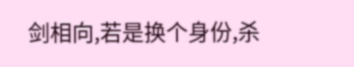剑相向,若是换个身份,杀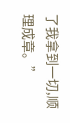了我拿到一切,顺理成章。”